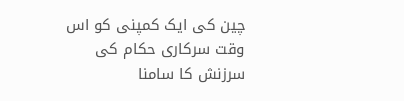چین کی ایک کمپنی کو اس وقت سرکاری حکام کی سرزنش کا سامنا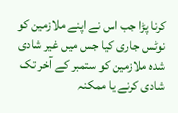کرنا پڑا جب اس نے اپنے ملازمین کو نوٹس جاری کیا جس میں غیر شادی شدہ ملازمین کو ستمبر کے آخر تک شادی کرنے یا ممکنہ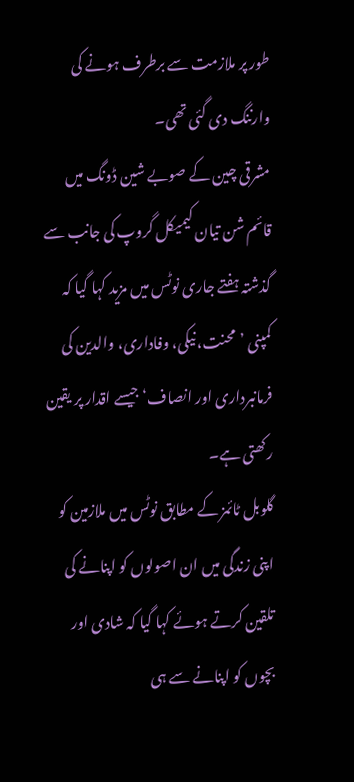طور پر ملازمت سے برطرف ہونے کی وارننگ دی گئی تھی۔
مشرقی چین کے صوبے شین ڈونگ میں قائم شن تیان کیمیکل گروپ کی جانب سے گذشتہ ہفتے جاری نوٹس میں مزید کہا گیا کہ کمپنی ’محنت، نیکی، وفاداری، والدین کی فرمانبرداری اور انصاف‘ جیسے اقدار پر یقین رکھتی ہے۔
گلوبل ٹائمز کے مطابق نوٹس میں ملازمین کو اپنی زندگی میں ان اصولوں کو اپنانے کی تلقین کرتے ہوئے کہا گیا کہ شادی اور بچوں کو اپنانے سے ہی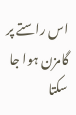اس راستے پر گامزن ہوا جا سکتا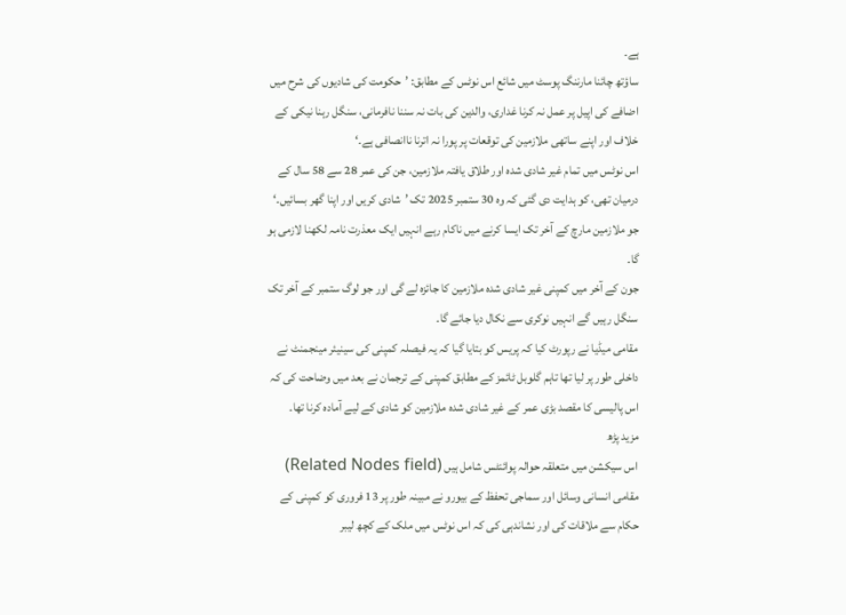ہے۔
ساؤتھ چائنا مارننگ پوسٹ میں شائع اس نوٹس کے مطابق: ’حکومت کی شادیوں کی شرح میں اضافے کی اپیل پر عمل نہ کرنا غداری، والدین کی بات نہ سننا نافرمانی، سنگل رہنا نیکی کے خلاف اور اپنے ساتھی ملازمین کی توقعات پر پورا نہ اترنا ناانصافی ہے۔‘
اس نوٹس میں تمام غیر شادی شدہ اور طلاق یافتہ ملازمین، جن کی عمر 28 سے 58 سال کے درمیان تھی، کو ہدایت دی گئی کہ وہ 30 ستمبر 2025 تک ’شادی کریں اور اپنا گھر بسائیں۔‘
جو ملازمین مارچ کے آخر تک ایسا کرنے میں ناکام رہے انہیں ایک معذرت نامہ لکھنا لازمی ہو گا۔
جون کے آخر میں کمپنی غیر شادی شدہ ملازمین کا جائزہ لے گی اور جو لوگ ستمبر کے آخر تک سنگل رہیں گے انہیں نوکری سے نکال دیا جائے گا۔
مقامی میڈیا نے رپورٹ کیا کہ پریس کو بتایا گیا کہ یہ فیصلہ کمپنی کی سینیئر مینجمنٹ نے داخلی طور پر لیا تھا تاہم گلوبل ٹائمز کے مطابق کمپنی کے ترجمان نے بعد میں وضاحت کی کہ اس پالیسی کا مقصد بڑی عمر کے غیر شادی شدہ ملازمین کو شادی کے لیے آمادہ کرنا تھا۔
مزید پڑھ
اس سیکشن میں متعلقہ حوالہ پوائنٹس شامل ہیں (Related Nodes field)
مقامی انسانی وسائل اور سماجی تحفظ کے بیورو نے مبینہ طور پر 13 فروری کو کمپنی کے حکام سے ملاقات کی اور نشاندہی کی کہ اس نوٹس میں ملک کے کچھ لیبر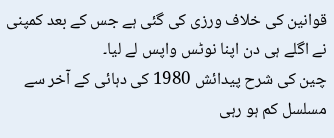قوانین کی خلاف ورزی کی گئی ہے جس کے بعد کمپنی نے اگلے ہی دن اپنا نوٹس واپس لے لیا۔
چین کی شرح پیدائش 1980 کی دہائی کے آخر سے مسلسل کم ہو رہی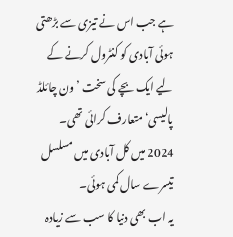ہے جب اس نے تیزی سے بڑھتی ہوئی آبادی کو کنٹرول کرنے کے لیے ایک بچے کی سخت ’ون چائلڈ پالیسی‘ متعارف کرائی تھی۔ 2024 میں کل آبادی میں مسلسل تیسرے سال کمی ہوئی۔
یہ اب بھی دنیا کا سب سے زیادہ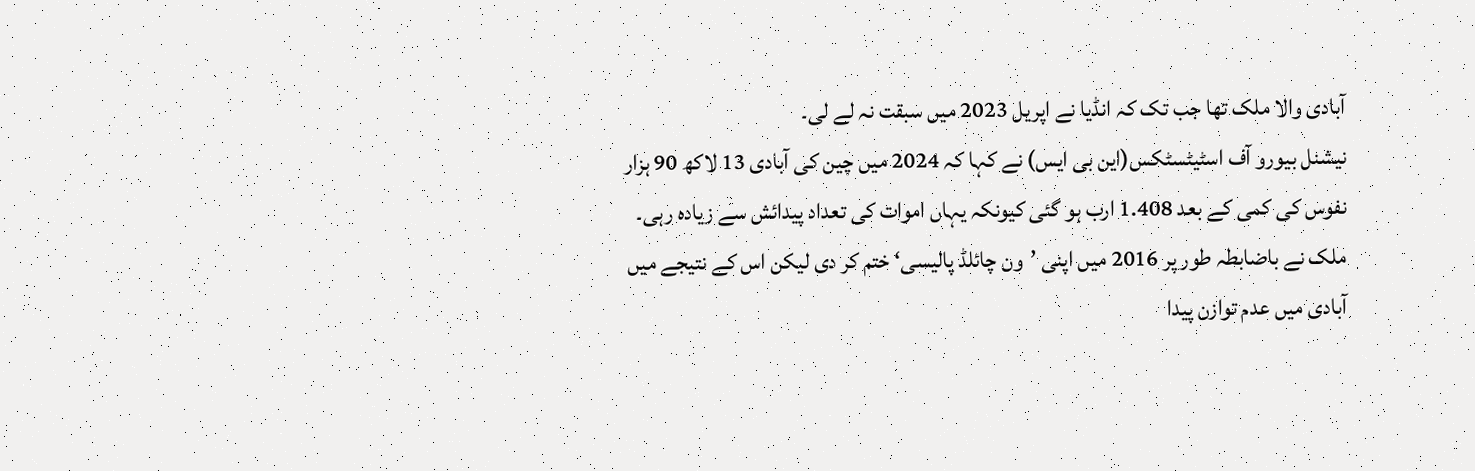آبادی والا ملک تھا جب تک کہ انڈیا نے اپریل 2023 میں سبقت نہ لے لی۔
نیشنل بیورو آف اسٹیٹسٹکس(این بی ایس) نے کہا کہ 2024 میں چین کی آبادی 13 لاکھ 90 ہزار نفوس کی کمی کے بعد 1.408 ارب ہو گئی کیونکہ یہاں اموات کی تعداد پیدائش سے زیادہ رہی۔
ملک نے باضابطہ طور پر 2016 میں اپنی ’ون چائلڈ پالیسی‘ ختم کر دی لیکن اس کے نتیجے میں آبادی میں عدم توازن پیدا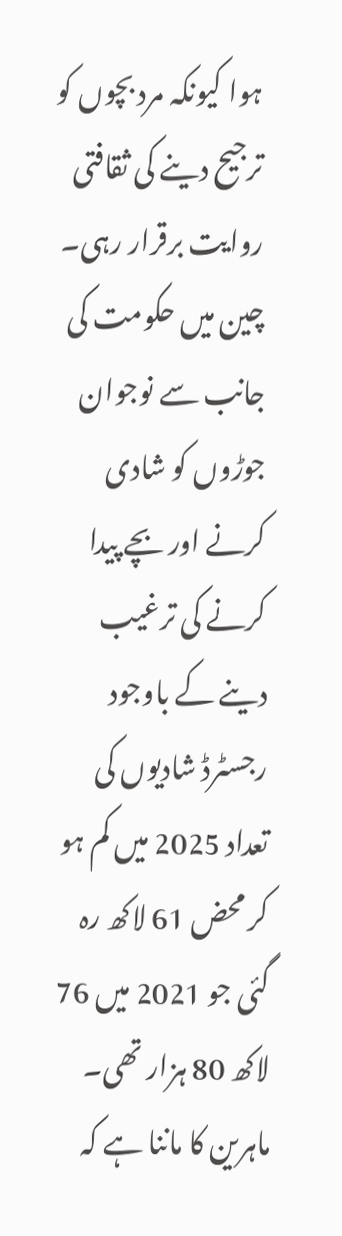ہوا کیونکہ مرد بچوں کو ترجیح دینے کی ثقافتی روایت برقرار رہی۔
چین میں حکومت کی جانب سے نوجوان جوڑوں کو شادی کرنے اور بچے پیدا کرنے کی ترغیب دینے کے باوجود رجسٹرڈ شادیوں کی تعداد 2025 میں کم ہو کر محض 61 لاکھ رہ گئی جو 2021 میں 76 لاکھ 80 ہزار تھی۔
ماہرین کا ماننا ہے کہ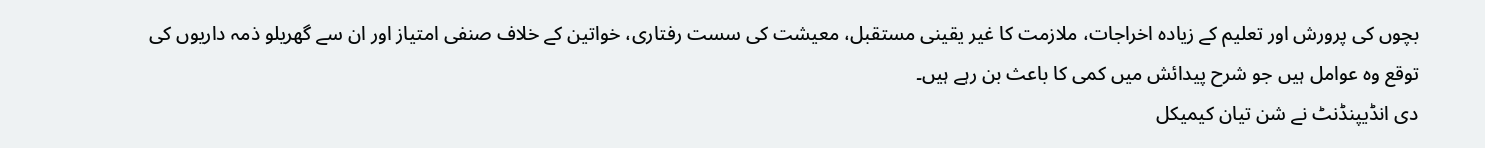بچوں کی پرورش اور تعلیم کے زیادہ اخراجات، ملازمت کا غیر یقینی مستقبل، معیشت کی سست رفتاری، خواتین کے خلاف صنفی امتیاز اور ان سے گھریلو ذمہ داریوں کی توقع وہ عوامل ہیں جو شرح پیدائش میں کمی کا باعث بن رہے ہیں۔
دی انڈیپنڈنٹ نے شن تیان کیمیکل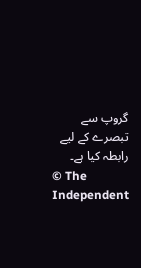گروپ سے تبصرے کے لیے رابطہ کیا ہے۔
© The Independent